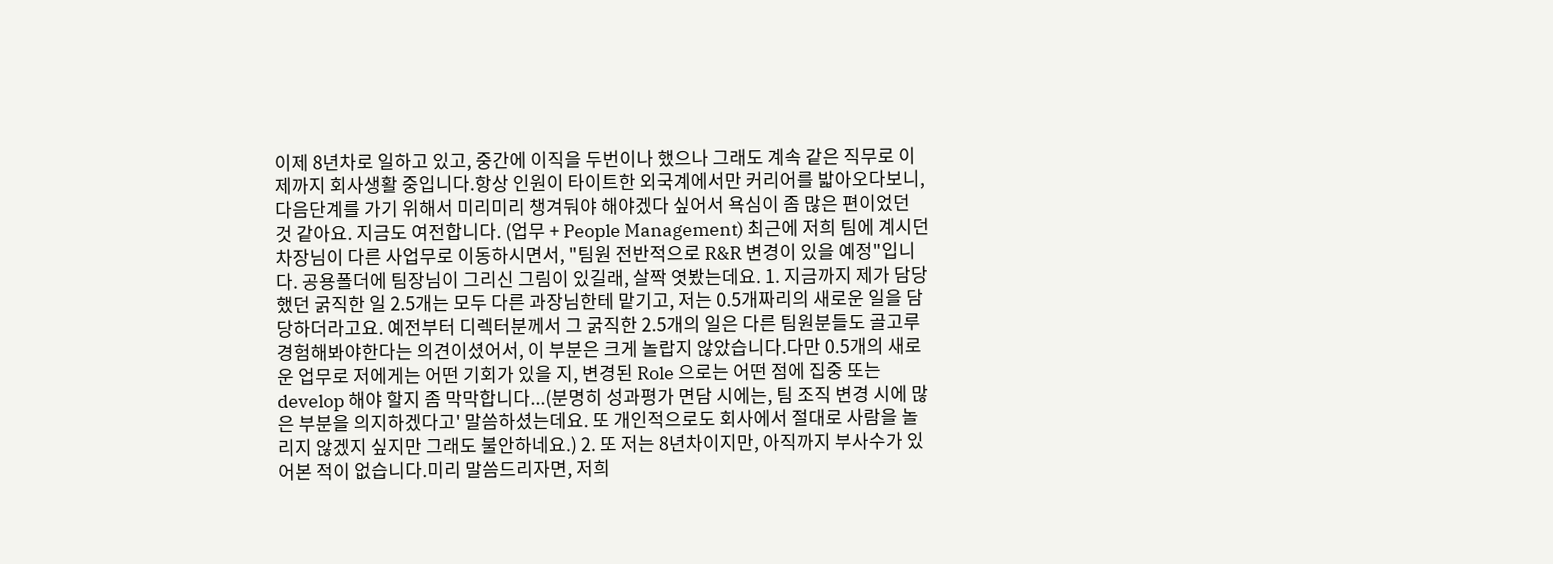이제 8년차로 일하고 있고, 중간에 이직을 두번이나 했으나 그래도 계속 같은 직무로 이제까지 회사생활 중입니다.항상 인원이 타이트한 외국계에서만 커리어를 밟아오다보니, 다음단계를 가기 위해서 미리미리 챙겨둬야 해야겠다 싶어서 욕심이 좀 많은 편이었던 것 같아요. 지금도 여전합니다. (업무 + People Management) 최근에 저희 팀에 계시던 차장님이 다른 사업무로 이동하시면서, "팀원 전반적으로 R&R 변경이 있을 예정"입니다. 공용폴더에 팀장님이 그리신 그림이 있길래, 살짝 엿봤는데요. 1. 지금까지 제가 담당했던 굵직한 일 2.5개는 모두 다른 과장님한테 맡기고, 저는 0.5개짜리의 새로운 일을 담당하더라고요. 예전부터 디렉터분께서 그 굵직한 2.5개의 일은 다른 팀원분들도 골고루 경험해봐야한다는 의견이셨어서, 이 부분은 크게 놀랍지 않았습니다.다만 0.5개의 새로운 업무로 저에게는 어떤 기회가 있을 지, 변경된 Role 으로는 어떤 점에 집중 또는 develop 해야 할지 좀 막막합니다...(분명히 성과평가 면담 시에는, 팀 조직 변경 시에 많은 부분을 의지하겠다고' 말씀하셨는데요. 또 개인적으로도 회사에서 절대로 사람을 놀리지 않겠지 싶지만 그래도 불안하네요.) 2. 또 저는 8년차이지만, 아직까지 부사수가 있어본 적이 없습니다.미리 말씀드리자면, 저희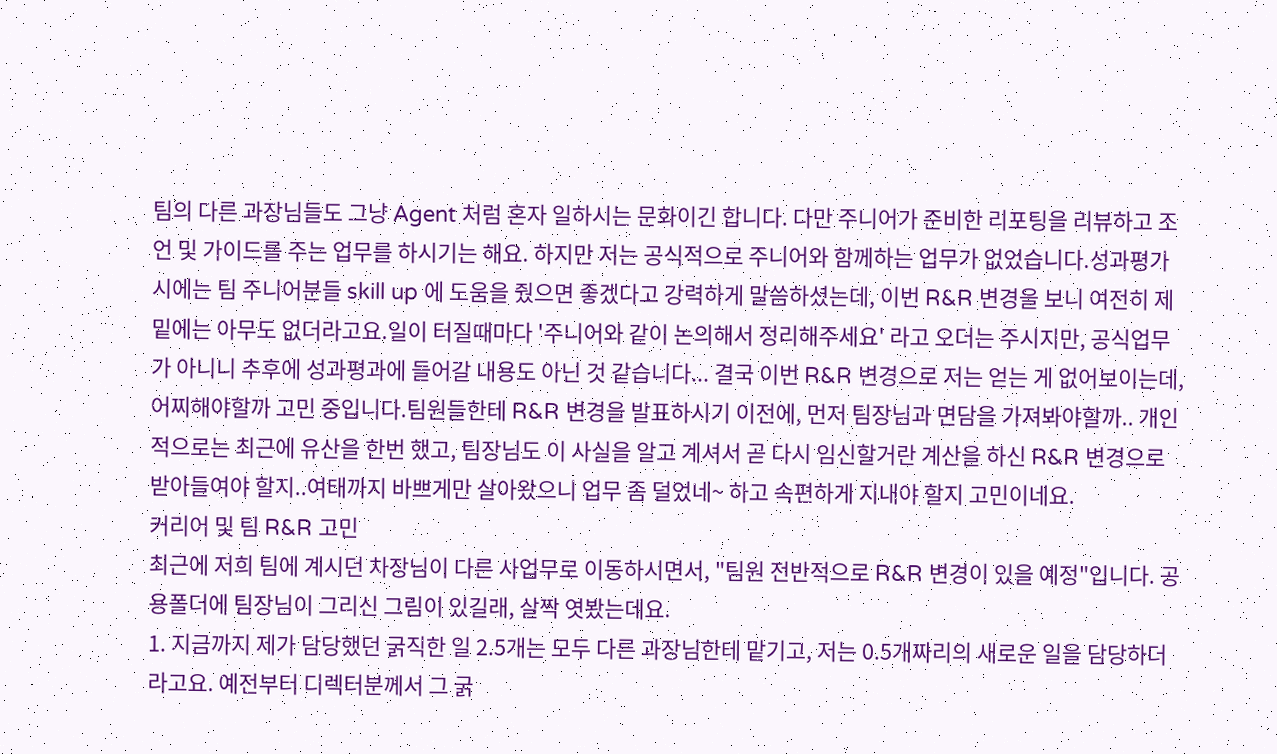팀의 다른 과장님들도 그냥 Agent 처럼 혼자 일하시는 문화이긴 합니다. 다만 주니어가 준비한 리포팅을 리뷰하고 조언 및 가이드를 주는 업무를 하시기는 해요. 하지만 저는 공식적으로 주니어와 함께하는 업무가 없었습니다.성과평가 시에는 팀 주니어분들 skill up 에 도움을 줬으면 좋겠다고 강력하게 말씀하셨는데, 이번 R&R 변경을 보니 여전히 제 밑에는 아무도 없더라고요.일이 터질때마다 '주니어와 같이 논의해서 정리해주세요' 라고 오더는 주시지만, 공식업무가 아니니 추후에 성과평과에 들어갈 내용도 아닌 것 같습니다... 결국 이번 R&R 변경으로 저는 얻는 게 없어보이는데, 어찌해야할까 고민 중입니다.팀원들한테 R&R 변경을 발표하시기 이전에, 먼저 팀장님과 면담을 가져봐야할까.. 개인적으로는 최근에 유산을 한번 했고, 팀장님도 이 사실을 알고 계셔서 곧 다시 임신할거란 계산을 하신 R&R 변경으로 받아들여야 할지..여태까지 바쁘게만 살아왔으니 업무 좀 덜었네~ 하고 속편하게 지내야 할지 고민이네요.
커리어 및 팀 R&R 고민
최근에 저희 팀에 계시던 차장님이 다른 사업무로 이동하시면서, "팀원 전반적으로 R&R 변경이 있을 예정"입니다. 공용폴더에 팀장님이 그리신 그림이 있길래, 살짝 엿봤는데요.
1. 지금까지 제가 담당했던 굵직한 일 2.5개는 모두 다른 과장님한테 맡기고, 저는 0.5개짜리의 새로운 일을 담당하더라고요. 예전부터 디렉터분께서 그 굵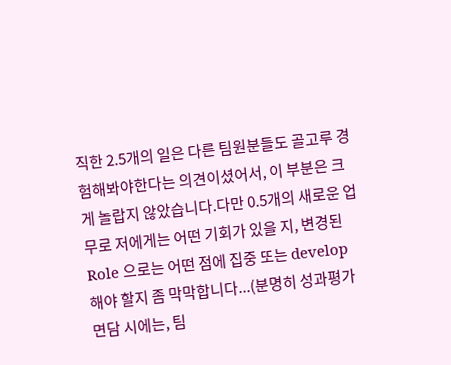직한 2.5개의 일은 다른 팀원분들도 골고루 경험해봐야한다는 의견이셨어서, 이 부분은 크게 놀랍지 않았습니다.다만 0.5개의 새로운 업무로 저에게는 어떤 기회가 있을 지, 변경된 Role 으로는 어떤 점에 집중 또는 develop 해야 할지 좀 막막합니다...(분명히 성과평가 면담 시에는, 팀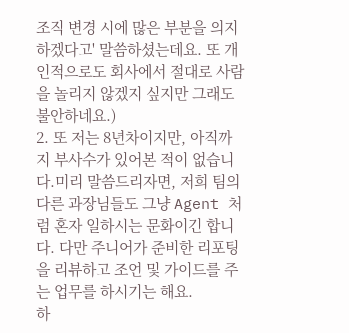조직 변경 시에 많은 부분을 의지하겠다고' 말씀하셨는데요. 또 개인적으로도 회사에서 절대로 사람을 놀리지 않겠지 싶지만 그래도 불안하네요.)
2. 또 저는 8년차이지만, 아직까지 부사수가 있어본 적이 없습니다.미리 말씀드리자면, 저희 팀의 다른 과장님들도 그냥 Agent 처럼 혼자 일하시는 문화이긴 합니다. 다만 주니어가 준비한 리포팅을 리뷰하고 조언 및 가이드를 주는 업무를 하시기는 해요.
하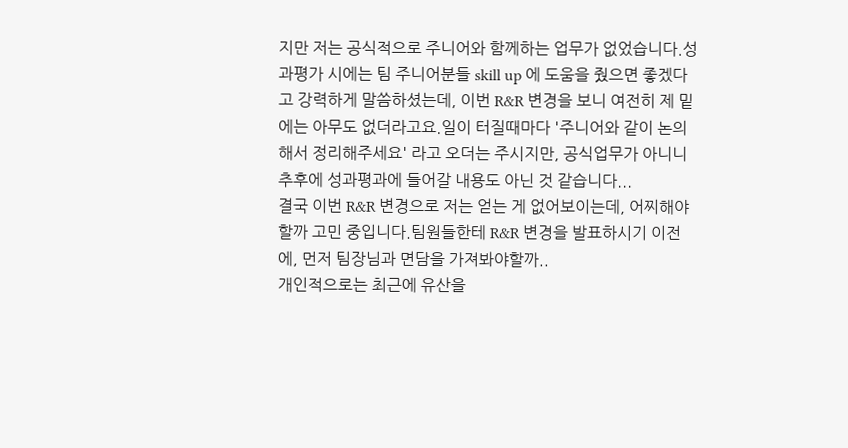지만 저는 공식적으로 주니어와 함께하는 업무가 없었습니다.성과평가 시에는 팀 주니어분들 skill up 에 도움을 줬으면 좋겠다고 강력하게 말씀하셨는데, 이번 R&R 변경을 보니 여전히 제 밑에는 아무도 없더라고요.일이 터질때마다 '주니어와 같이 논의해서 정리해주세요' 라고 오더는 주시지만, 공식업무가 아니니 추후에 성과평과에 들어갈 내용도 아닌 것 같습니다...
결국 이번 R&R 변경으로 저는 얻는 게 없어보이는데, 어찌해야할까 고민 중입니다.팀원들한테 R&R 변경을 발표하시기 이전에, 먼저 팀장님과 면담을 가져봐야할까..
개인적으로는 최근에 유산을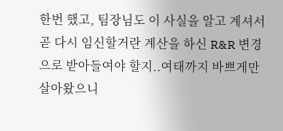한번 했고, 팀장님도 이 사실을 알고 계셔서 곧 다시 임신할거란 계산을 하신 R&R 변경으로 받아들여야 할지..여태까지 바쁘게만 살아왔으니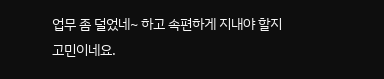업무 좀 덜었네~ 하고 속편하게 지내야 할지 고민이네요.